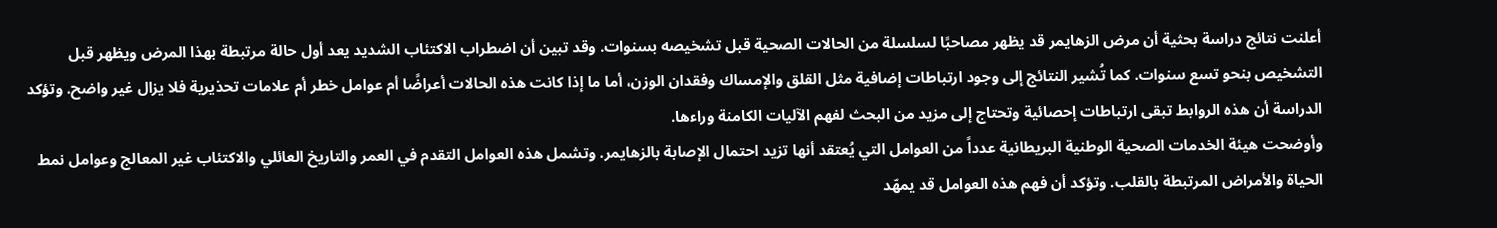أعلنت نتائج دراسة بحثية أن مرض الزهايمر قد يظهر مصاحبًا لسلسلة من الحالات الصحية قبل تشخيصه بسنوات. وقد تبين أن اضطراب الاكتئاب الشديد يعد أول حالة مرتبطة بهذا المرض ويظهر قبل التشخيص بنحو تسع سنوات. كما تُشير النتائج إلى وجود ارتباطات إضافية مثل القلق والإمساك وفقدان الوزن، أما ما إذا كانت هذه الحالات أعراضًا أم عوامل خطر أم علامات تحذيرية فلا يزال غير واضح. وتؤكد الدراسة أن هذه الروابط تبقى ارتباطات إحصائية وتحتاج إلى مزيد من البحث لفهم الآليات الكامنة وراءها.
وأوضحت هيئة الخدمات الصحية الوطنية البريطانية عدداً من العوامل التي يُعتقد أنها تزيد احتمال الإصابة بالزهايمر. وتشمل هذه العوامل التقدم في العمر والتاريخ العائلي والاكتئاب غير المعالج وعوامل نمط الحياة والأمراض المرتبطة بالقلب. وتؤكد أن فهم هذه العوامل قد يمهّد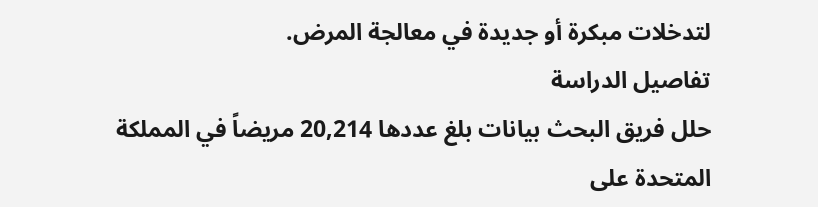لتدخلات مبكرة أو جديدة في معالجة المرض.
تفاصيل الدراسة
حلل فريق البحث بيانات بلغ عددها 20,214 مريضاً في المملكة المتحدة على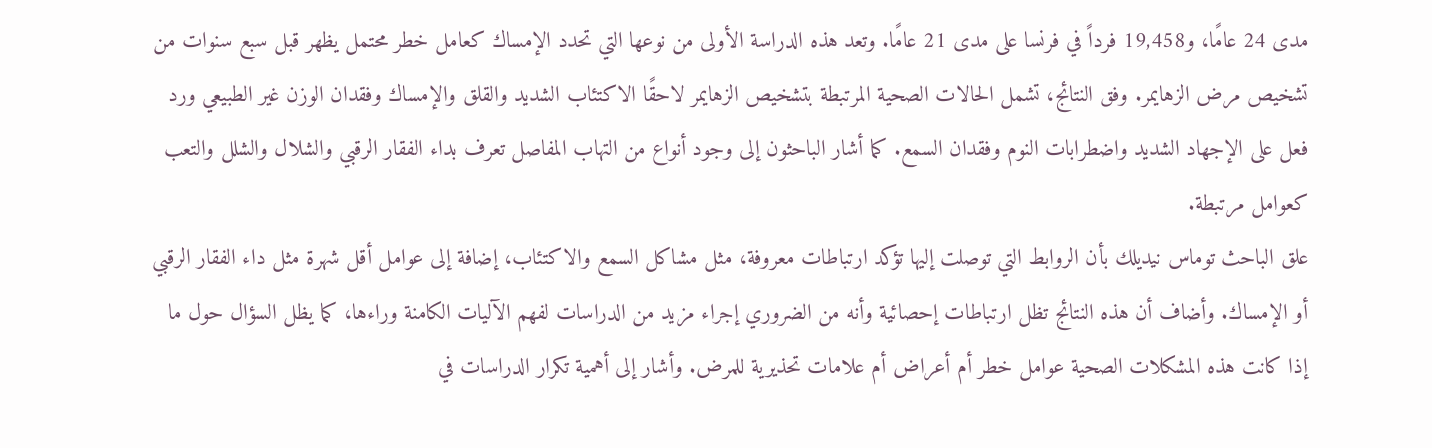مدى 24 عامًا، و19,458 فرداً في فرنسا على مدى 21 عامًا. وتعد هذه الدراسة الأولى من نوعها التي تحدد الإمساك كعامل خطر محتمل يظهر قبل سبع سنوات من تشخيص مرض الزهايمر. وفق النتائج، تشمل الحالات الصحية المرتبطة بتشخيص الزهايمر لاحقًا الاكتئاب الشديد والقلق والإمساك وفقدان الوزن غير الطبيعي ورد فعل على الإجهاد الشديد واضطرابات النوم وفقدان السمع. كما أشار الباحثون إلى وجود أنواع من التهاب المفاصل تعرف بداء الفقار الرقبي والشلال والشلل والتعب كعوامل مرتبطة.
علق الباحث توماس نيديلك بأن الروابط التي توصلت إليها تؤكد ارتباطات معروفة، مثل مشاكل السمع والاكتئاب، إضافة إلى عوامل أقل شهرة مثل داء الفقار الرقبي أو الإمساك. وأضاف أن هذه النتائج تظل ارتباطات إحصائية وأنه من الضروري إجراء مزيد من الدراسات لفهم الآليات الكامنة وراءها، كما يظل السؤال حول ما إذا كانت هذه المشكلات الصحية عوامل خطر أم أعراض أم علامات تحذيرية للمرض. وأشار إلى أهمية تكرار الدراسات في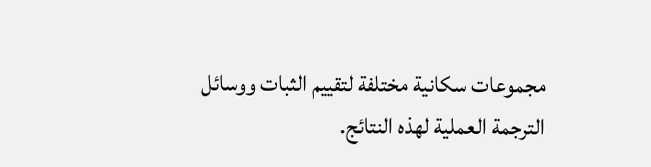مجموعات سكانية مختلفة لتقييم الثبات ووسائل الترجمة العملية لهذه النتائج.